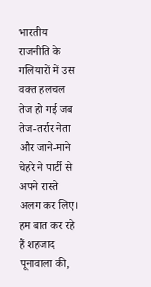भारतीय राजनीति के गलियारों में उस वक्त हलचल तेज हो गई जब तेज-तर्रार नेता और जाने-माने चेहरे ने पार्टी से अपने रास्ते अलग कर लिए। हम बात कर रहे हैं शहजाद पूनावाला की,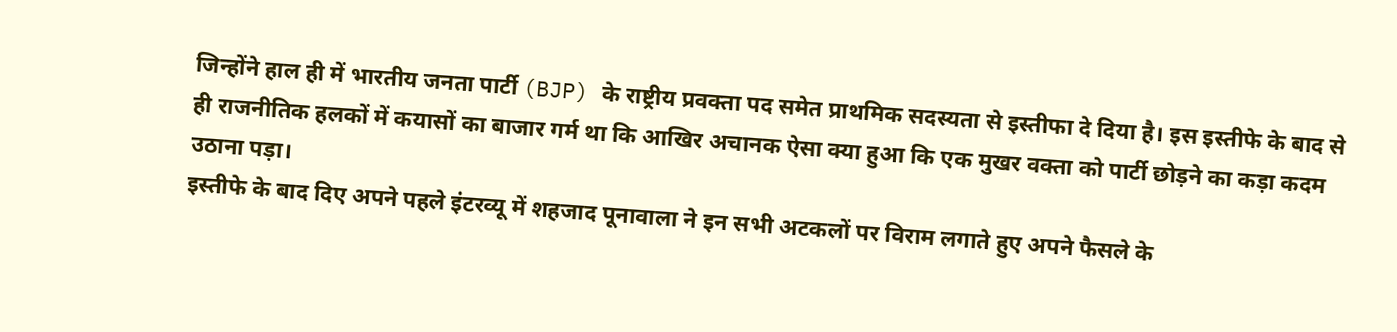जिन्होंने हाल ही में भारतीय जनता पार्टी (BJP) के राष्ट्रीय प्रवक्ता पद समेत प्राथमिक सदस्यता से इस्तीफा दे दिया है। इस इस्तीफे के बाद से ही राजनीतिक हलकों में कयासों का बाजार गर्म था कि आखिर अचानक ऐसा क्या हुआ कि एक मुखर वक्ता को पार्टी छोड़ने का कड़ा कदम उठाना पड़ा।
इस्तीफे के बाद दिए अपने पहले इंटरव्यू में शहजाद पूनावाला ने इन सभी अटकलों पर विराम लगाते हुए अपने फैसले के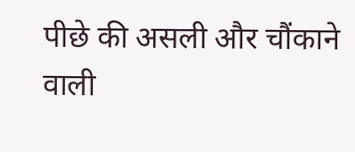पीछे की असली और चौंकाने वाली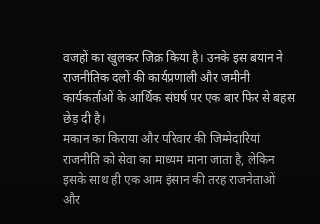वजहों का खुलकर जिक्र किया है। उनके इस बयान ने राजनीतिक दलों की कार्यप्रणाली और जमीनी कार्यकर्ताओं के आर्थिक संघर्ष पर एक बार फिर से बहस छेड़ दी है।
मकान का किराया और परिवार की जिम्मेदारियां
राजनीति को सेवा का माध्यम माना जाता है, लेकिन इसके साथ ही एक आम इंसान की तरह राजनेताओं और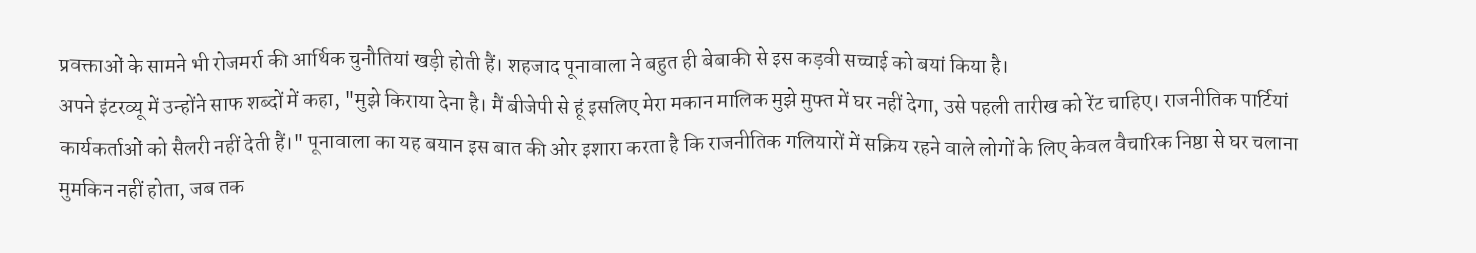प्रवक्ताओं के सामने भी रोजमर्रा की आर्थिक चुनौतियां खड़ी होती हैं। शहजाद पूनावाला ने बहुत ही बेबाकी से इस कड़वी सच्चाई को बयां किया है।
अपने इंटरव्यू में उन्होंने साफ शब्दों में कहा, "मुझे किराया देना है। मैं बीजेपी से हूं इसलिए मेरा मकान मालिक मुझे मुफ्त में घर नहीं देगा, उसे पहली तारीख को रेंट चाहिए। राजनीतिक पार्टियां कार्यकर्ताओं को सैलरी नहीं देती हैं।" पूनावाला का यह बयान इस बात की ओर इशारा करता है कि राजनीतिक गलियारों में सक्रिय रहने वाले लोगों के लिए केवल वैचारिक निष्ठा से घर चलाना मुमकिन नहीं होता, जब तक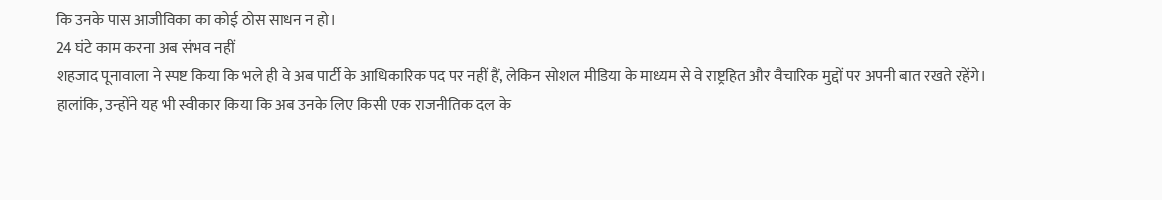कि उनके पास आजीविका का कोई ठोस साधन न हो।
24 घंटे काम करना अब संभव नहीं
शहजाद पूनावाला ने स्पष्ट किया कि भले ही वे अब पार्टी के आधिकारिक पद पर नहीं हैं, लेकिन सोशल मीडिया के माध्यम से वे राष्ट्रहित और वैचारिक मुद्दों पर अपनी बात रखते रहेंगे। हालांकि, उन्होंने यह भी स्वीकार किया कि अब उनके लिए किसी एक राजनीतिक दल के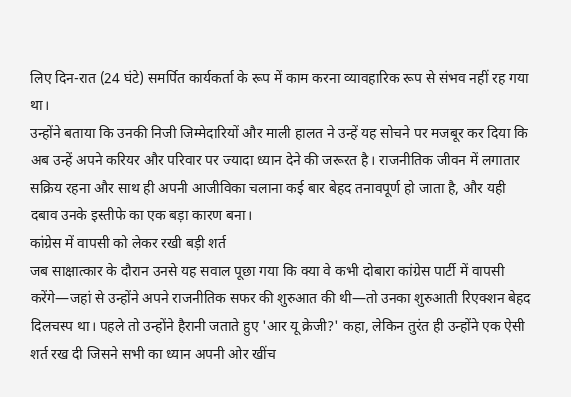लिए दिन-रात (24 घंटे) समर्पित कार्यकर्ता के रूप में काम करना व्यावहारिक रूप से संभव नहीं रह गया था।
उन्होंने बताया कि उनकी निजी जिम्मेदारियों और माली हालत ने उन्हें यह सोचने पर मजबूर कर दिया कि अब उन्हें अपने करियर और परिवार पर ज्यादा ध्यान देने की जरूरत है। राजनीतिक जीवन में लगातार सक्रिय रहना और साथ ही अपनी आजीविका चलाना कई बार बेहद तनावपूर्ण हो जाता है, और यही दबाव उनके इस्तीफे का एक बड़ा कारण बना।
कांग्रेस में वापसी को लेकर रखी बड़ी शर्त
जब साक्षात्कार के दौरान उनसे यह सवाल पूछा गया कि क्या वे कभी दोबारा कांग्रेस पार्टी में वापसी करेंगे—जहां से उन्होंने अपने राजनीतिक सफर की शुरुआत की थी—तो उनका शुरुआती रिएक्शन बेहद दिलचस्प था। पहले तो उन्होंने हैरानी जताते हुए 'आर यू क्रेजी?' कहा, लेकिन तुरंत ही उन्होंने एक ऐसी शर्त रख दी जिसने सभी का ध्यान अपनी ओर खींच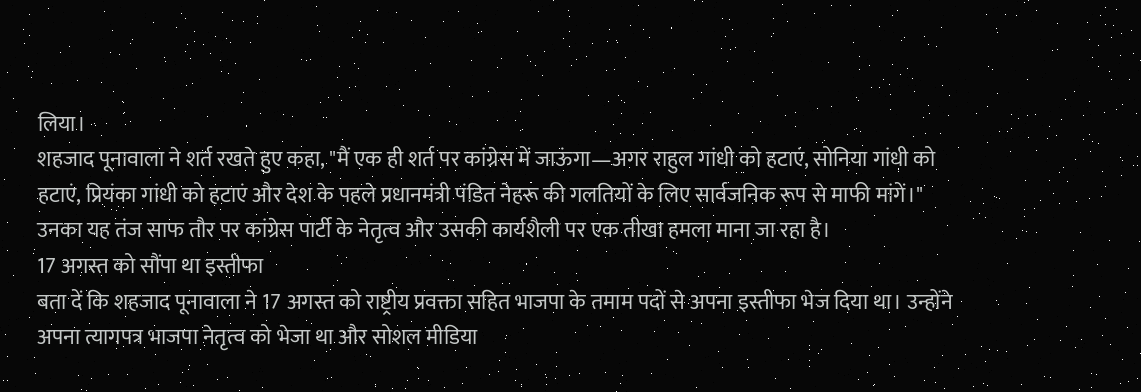लिया।
शहजाद पूनावाला ने शर्त रखते हुए कहा, "मैं एक ही शर्त पर कांग्रेस में जाऊंगा—अगर राहुल गांधी को हटाएं, सोनिया गांधी को हटाएं, प्रियंका गांधी को हटाएं और देश के पहले प्रधानमंत्री पंडित नेहरू की गलतियों के लिए सार्वजनिक रूप से माफी मांगें।" उनका यह तंज साफ तौर पर कांग्रेस पार्टी के नेतृत्व और उसकी कार्यशैली पर एक तीखा हमला माना जा रहा है।
17 अगस्त को सौंपा था इस्तीफा
बता दें कि शहजाद पूनावाला ने 17 अगस्त को राष्ट्रीय प्रवक्ता सहित भाजपा के तमाम पदों से अपना इस्तीफा भेज दिया था। उन्होंने अपना त्यागपत्र भाजपा नेतृत्व को भेजा था और सोशल मीडिया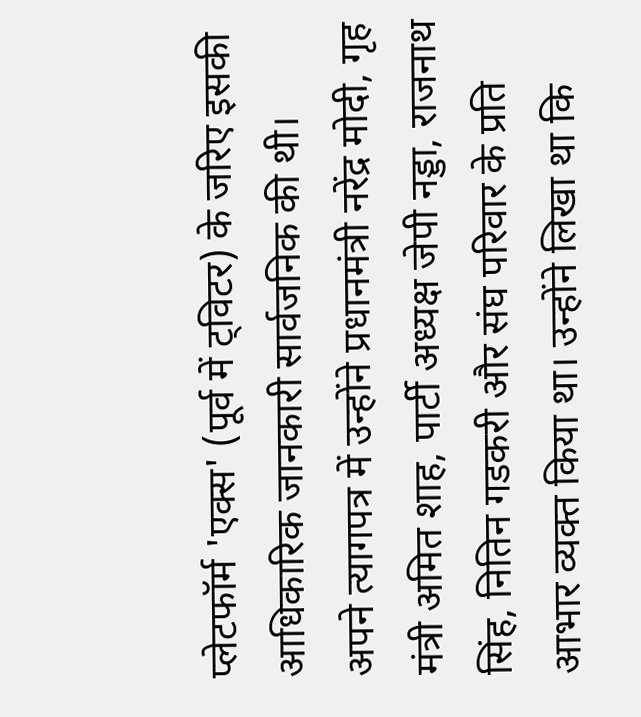प्लेटफॉर्म 'एक्स' (पूर्व में ट्विटर) के जरिए इसकी आधिकारिक जानकारी सार्वजनिक की थी।
अपने त्यागपत्र में उन्होंने प्रधानमंत्री नरेंद्र मोदी, गृह मंत्री अमित शाह, पार्टी अध्यक्ष जेपी नड्डा, राजनाथ सिंह, नितिन गडकरी और संघ परिवार के प्रति आभार व्यक्त किया था। उन्होंने लिखा था कि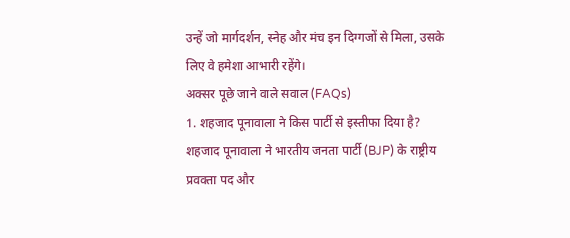उन्हें जो मार्गदर्शन, स्नेह और मंच इन दिग्गजों से मिला, उसके लिए वे हमेशा आभारी रहेंगे।
अक्सर पूछे जाने वाले सवाल (FAQs)
1. शहजाद पूनावाला ने किस पार्टी से इस्तीफा दिया है?
शहजाद पूनावाला ने भारतीय जनता पार्टी (BJP) के राष्ट्रीय प्रवक्ता पद और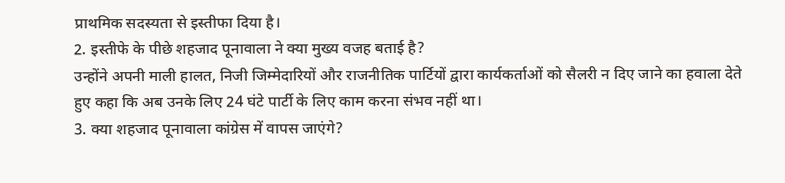प्राथमिक सदस्यता से इस्तीफा दिया है।
2. इस्तीफे के पीछे शहजाद पूनावाला ने क्या मुख्य वजह बताई है?
उन्होंने अपनी माली हालत, निजी जिम्मेदारियों और राजनीतिक पार्टियों द्वारा कार्यकर्ताओं को सैलरी न दिए जाने का हवाला देते हुए कहा कि अब उनके लिए 24 घंटे पार्टी के लिए काम करना संभव नहीं था।
3. क्या शहजाद पूनावाला कांग्रेस में वापस जाएंगे?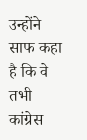उन्होंने साफ कहा है कि वे तभी कांग्रेस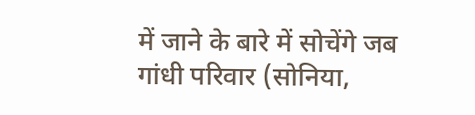में जाने के बारे में सोचेंगे जब गांधी परिवार (सोनिया,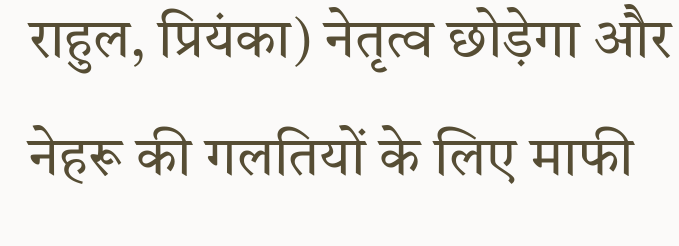राहुल, प्रियंका) नेतृत्व छोड़ेगा और नेहरू की गलतियों के लिए माफी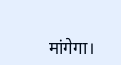मांगेगा।